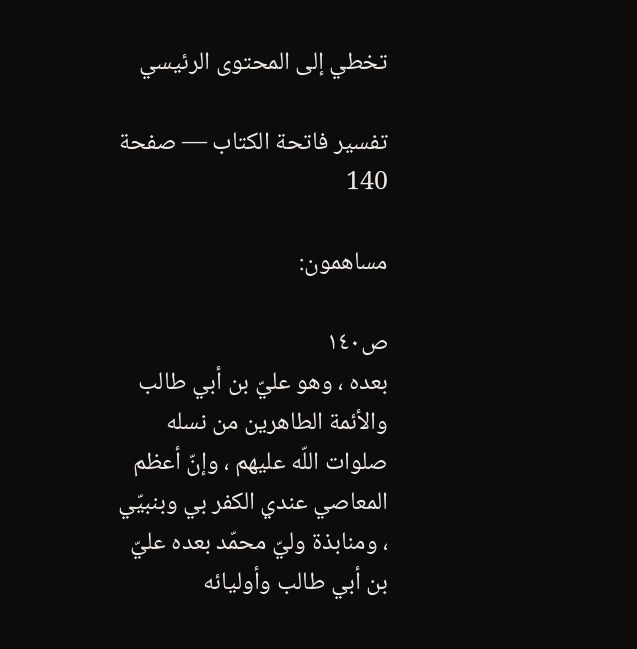تخطي إلى المحتوى الرئيسي

تفسير فاتحة الكتاب — صفحة 140

مساهمون:

ص١٤٠
بعده ، وهو عليّ بن أبي طالب والأئمة الطاهرين من نسله صلوات اللّه عليهم ، وإنّ أعظم المعاصي عندي الكفر بي وبنبيّي ، ومنابذة وليّ محمّد بعده عليّ بن أبي طالب وأوليائه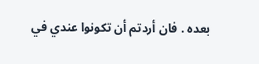بعده . فان أردتم أن تكونوا عندي في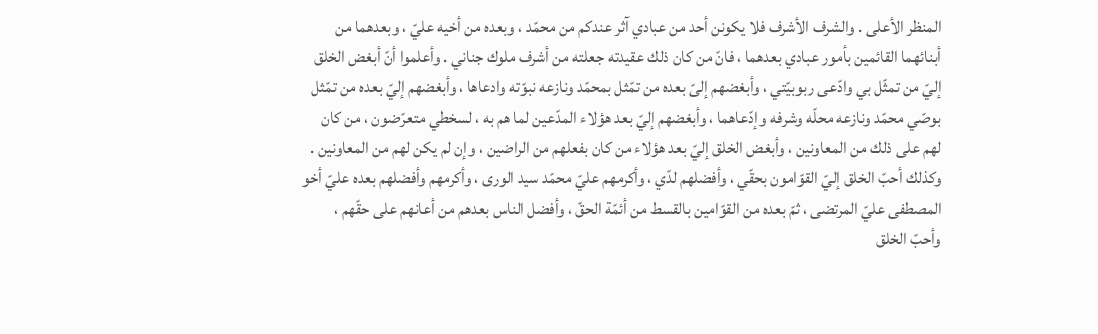المنظر الأعلى . والشرف الأشرف فلا يكونن أحد من عبادي آثر عندكم من محمّد ، وبعده من أخيه عليّ ، وبعدهما من أبنائهما القائمين بأمور عبادي بعدهما ، فانّ من كان ذلك عقيدته جعلته من أشرف ملوك جناني . وأعلموا أنّ أبغض الخلق إليّ من تمثّل بي وادّعى ربوبيّتي ، وأبغضهم إلىّ بعده من تمّثل بمحمّد ونازعه نبوّته وادعاها ، وأبغضهم إليّ بعده من تمّثل بوصّي محمّد ونازعه محلّه وشرفه وإدّعاهما ، وأبغضهم إليّ بعد هؤلاء المدّعين لما هم به ، لسخطي متعرّضون ، من كان لهم على ذلك من المعاونين ، وأبغض الخلق إليّ بعد هؤلاء من كان بفعلهم من الراضين ، وإن لم يكن لهم من المعاونين . وكذلك أحبّ الخلق إليّ القوّامون بحقّي ، وأفضلهم لدّي ، وأكرمهم عليّ محمّد سيد الورى ، وأكرمهم وأفضلهم بعده عليّ أخو المصطفى عليّ المرتضى ، ثمّ بعده من القوّامين بالقسط من أئمّة الحقّ ، وأفضل الناس بعدهم من أعانهم على حقّهم ، وأحبّ الخلق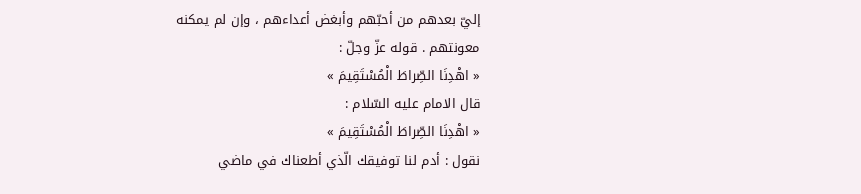إليّ بعدهم من أحبّهم وأبغض أعداءهم ، وإن لم يمكنه معونتهم . قوله عزّ وجلّ :
« اهْدِنَا الصِّراطَ الْمُسْتَقِيمَ »
قال الامام عليه السّلام :
« اهْدِنَا الصِّراطَ الْمُسْتَقِيمَ »
نقول : أدم لنا توفيقك الّذي أطعناك في ماضي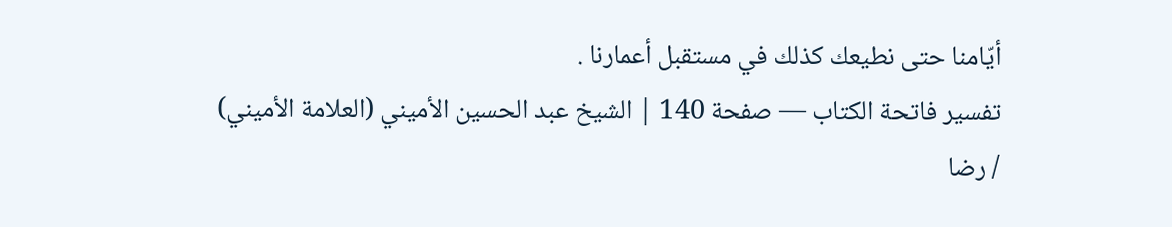أيّامنا حتى نطيعك كذلك في مستقبل أعمارنا .
تفسير فاتحة الكتاب — صفحة 140 | الشيخ عبد الحسين الأميني (العلامة الأميني) / رضا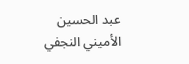عبد الحسين الأميني النجفي